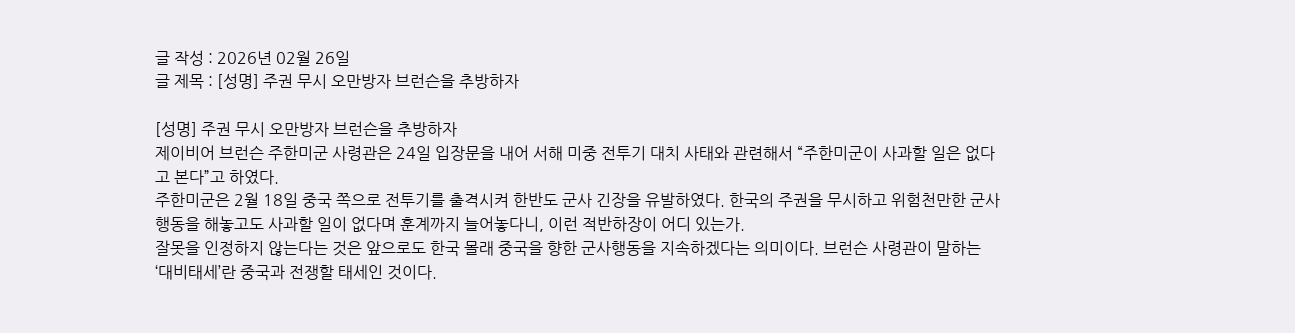글 작성 : 2026년 02월 26일
글 제목 : [성명] 주권 무시 오만방자 브런슨을 추방하자

[성명] 주권 무시 오만방자 브런슨을 추방하자
제이비어 브런슨 주한미군 사령관은 24일 입장문을 내어 서해 미중 전투기 대치 사태와 관련해서 “주한미군이 사과할 일은 없다고 본다”고 하였다.
주한미군은 2월 18일 중국 쪽으로 전투기를 출격시켜 한반도 군사 긴장을 유발하였다. 한국의 주권을 무시하고 위험천만한 군사행동을 해놓고도 사과할 일이 없다며 훈계까지 늘어놓다니, 이런 적반하장이 어디 있는가.
잘못을 인정하지 않는다는 것은 앞으로도 한국 몰래 중국을 향한 군사행동을 지속하겠다는 의미이다. 브런슨 사령관이 말하는 ‘대비태세’란 중국과 전쟁할 태세인 것이다.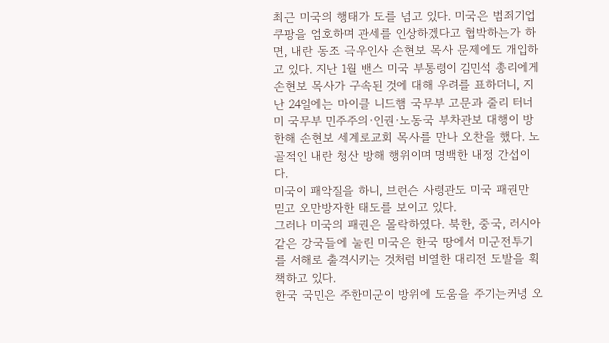최근 미국의 행태가 도를 넘고 있다. 미국은 범죄기업 쿠팡을 엄호하며 관세를 인상하겠다고 협박하는가 하면, 내란 동조 극우인사 손현보 목사 문제에도 개입하고 있다. 지난 1월 밴스 미국 부통령이 김민석 총리에게 손현보 목사가 구속된 것에 대해 우려를 표하더니, 지난 24일에는 마이클 니드햄 국무부 고문과 줄리 터너 미 국무부 민주주의·인권·노동국 부차관보 대행이 방한해 손현보 세계로교회 목사를 만나 오찬을 했다. 노골적인 내란 청산 방해 행위이며 명백한 내정 간섭이다.
미국이 패악질을 하니, 브런슨 사령관도 미국 패권만 믿고 오만방자한 태도를 보이고 있다.
그러나 미국의 패권은 몰락하였다. 북한, 중국, 러시아 같은 강국들에 눌린 미국은 한국 땅에서 미군전투기를 서해로 출격시키는 것처럼 비열한 대리전 도발을 획책하고 있다.
한국 국민은 주한미군이 방위에 도움을 주기는커녕 오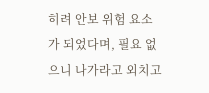히려 안보 위험 요소가 되었다며, 필요 없으니 나가라고 외치고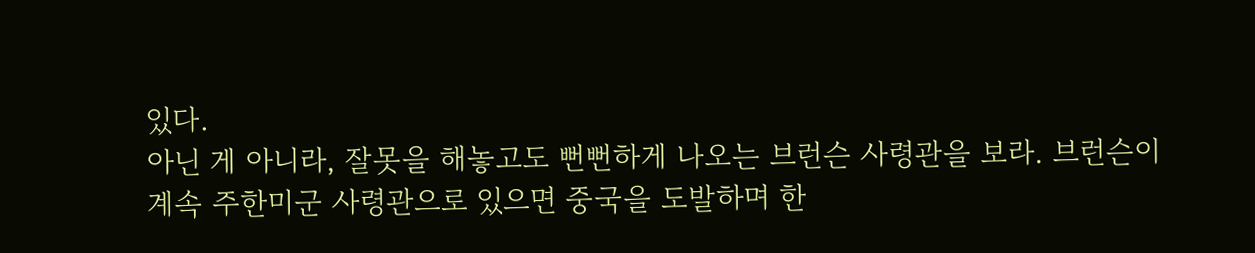있다.
아닌 게 아니라, 잘못을 해놓고도 뻔뻔하게 나오는 브런슨 사령관을 보라. 브런슨이 계속 주한미군 사령관으로 있으면 중국을 도발하며 한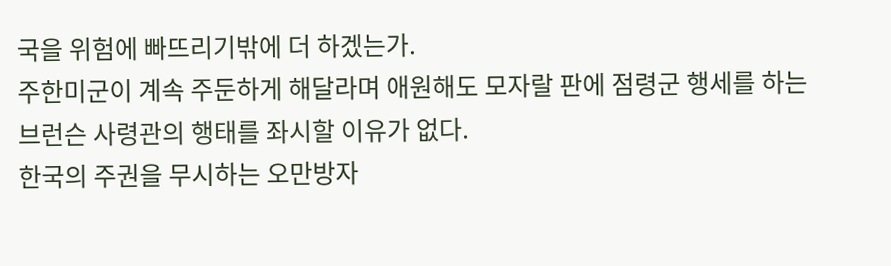국을 위험에 빠뜨리기밖에 더 하겠는가.
주한미군이 계속 주둔하게 해달라며 애원해도 모자랄 판에 점령군 행세를 하는 브런슨 사령관의 행태를 좌시할 이유가 없다.
한국의 주권을 무시하는 오만방자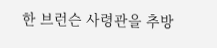한 브런슨 사령관을 추방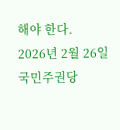해야 한다.
2026년 2월 26일
국민주권당